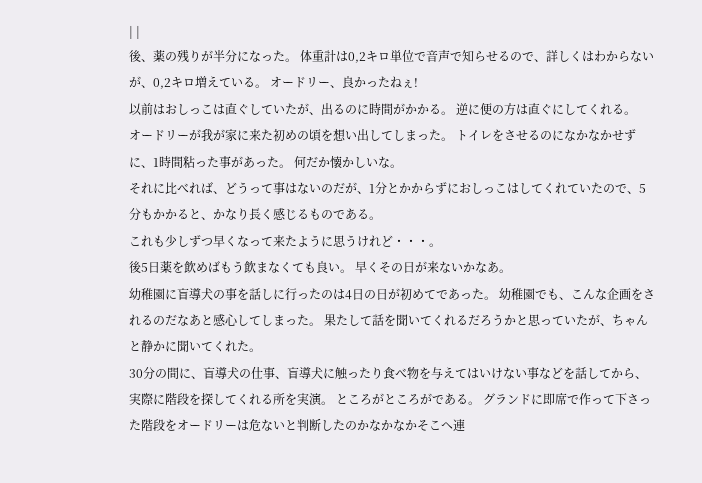| |
後、薬の残りが半分になった。 体重計は0,2キロ単位で音声で知らせるので、詳しくはわからないが、0,2キロ増えている。 オードリー、良かったねぇ!
以前はおしっこは直ぐしていたが、出るのに時間がかかる。 逆に便の方は直ぐにしてくれる。
オードリーが我が家に来た初めの頃を想い出してしまった。 トイレをさせるのになかなかせずに、1時間粘った事があった。 何だか懐かしいな。
それに比べれば、どうって事はないのだが、1分とかからずにおしっこはしてくれていたので、5分もかかると、かなり長く感じるものである。
これも少しずつ早くなって来たように思うけれど・・・。
後5日薬を飲めばもう飲まなくても良い。 早くその日が来ないかなあ。
幼稚園に盲導犬の事を話しに行ったのは4日の日が初めてであった。 幼稚園でも、こんな企画をされるのだなあと感心してしまった。 果たして話を聞いてくれるだろうかと思っていたが、ちゃんと静かに聞いてくれた。
30分の間に、盲導犬の仕事、盲導犬に触ったり食べ物を与えてはいけない事などを話してから、実際に階段を探してくれる所を実演。 ところがところがである。 グランドに即席で作って下さった階段をオードリーは危ないと判断したのかなかなかそこへ連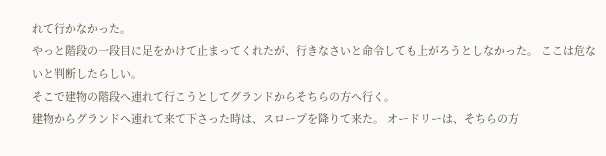れて行かなかった。
やっと階段の一段目に足をかけて止まってくれたが、行きなさいと命令しても上がろうとしなかった。 ここは危ないと判断したらしい。
そこで建物の階段へ連れて行こうとしてグランドからそちらの方へ行く。
建物からグランドへ連れて来て下さった時は、スロープを降りて来た。 オードリーは、そちらの方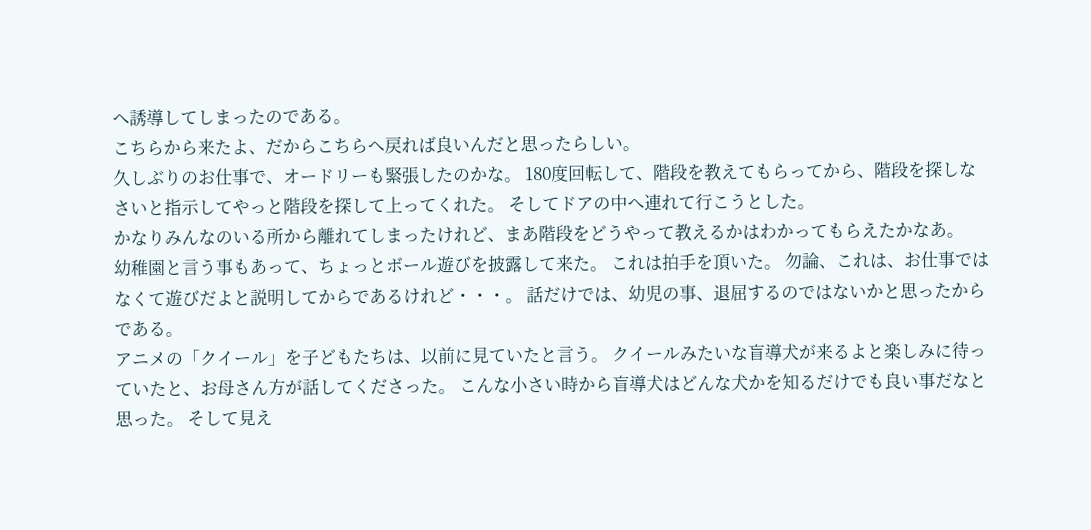へ誘導してしまったのである。
こちらから来たよ、だからこちらへ戻れば良いんだと思ったらしい。
久しぶりのお仕事で、オードリーも緊張したのかな。 180度回転して、階段を教えてもらってから、階段を探しなさいと指示してやっと階段を探して上ってくれた。 そしてドアの中へ連れて行こうとした。
かなりみんなのいる所から離れてしまったけれど、まあ階段をどうやって教えるかはわかってもらえたかなあ。
幼稚園と言う事もあって、ちょっとボール遊びを披露して来た。 これは拍手を頂いた。 勿論、これは、お仕事ではなくて遊びだよと説明してからであるけれど・・・。 話だけでは、幼児の事、退屈するのではないかと思ったからである。
アニメの「クイール」を子どもたちは、以前に見ていたと言う。 クイールみたいな盲導犬が来るよと楽しみに待っていたと、お母さん方が話してくださった。 こんな小さい時から盲導犬はどんな犬かを知るだけでも良い事だなと思った。 そして見え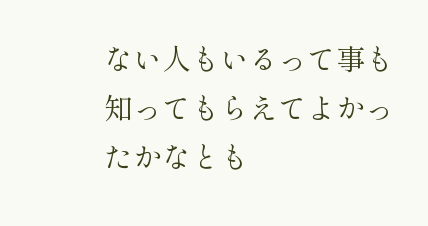ない人もいるって事も知ってもらえてよかったかなとも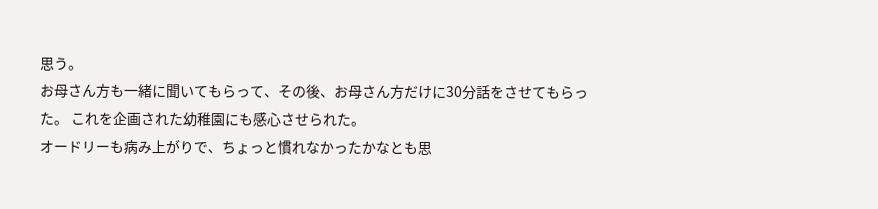思う。
お母さん方も一緒に聞いてもらって、その後、お母さん方だけに30分話をさせてもらった。 これを企画された幼稚園にも感心させられた。
オードリーも病み上がりで、ちょっと慣れなかったかなとも思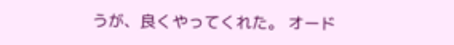うが、良くやってくれた。 オード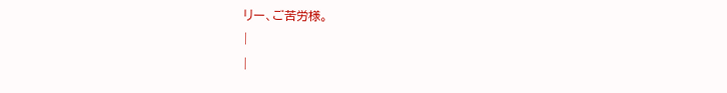リー、ご苦労様。
|
|